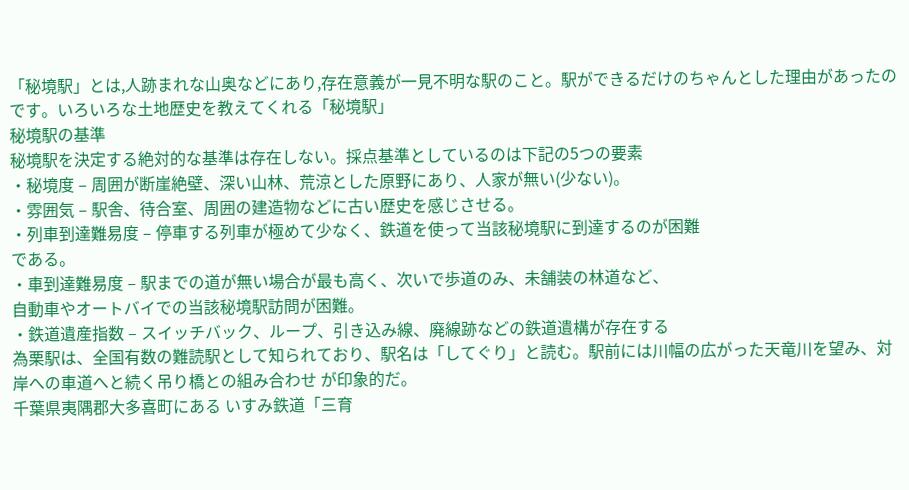「秘境駅」とは,人跡まれな山奥などにあり,存在意義が一見不明な駅のこと。駅ができるだけのちゃんとした理由があったのです。いろいろな土地歴史を教えてくれる「秘境駅」
秘境駅の基準
秘境駅を決定する絶対的な基準は存在しない。採点基準としているのは下記の5つの要素
・秘境度 – 周囲が断崖絶壁、深い山林、荒涼とした原野にあり、人家が無い(少ない)。
・雰囲気 – 駅舎、待合室、周囲の建造物などに古い歴史を感じさせる。
・列車到達難易度 – 停車する列車が極めて少なく、鉄道を使って当該秘境駅に到達するのが困難
である。
・車到達難易度 – 駅までの道が無い場合が最も高く、次いで歩道のみ、未舗装の林道など、
自動車やオートバイでの当該秘境駅訪問が困難。
・鉄道遺産指数 – スイッチバック、ループ、引き込み線、廃線跡などの鉄道遺構が存在する
為栗駅は、全国有数の難読駅として知られており、駅名は「してぐり」と読む。駅前には川幅の広がった天竜川を望み、対岸への車道へと続く吊り橋との組み合わせ が印象的だ。
千葉県夷隅郡大多喜町にある いすみ鉄道「三育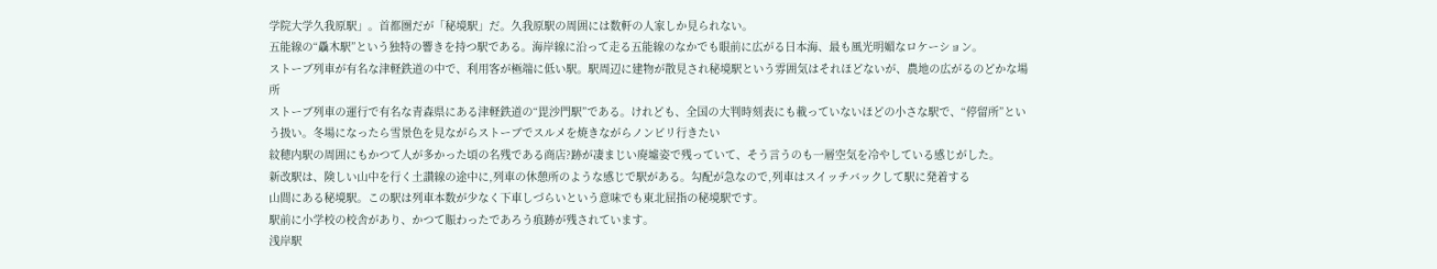学院大学久我原駅」。首都圏だが「秘境駅」だ。久我原駅の周囲には数軒の人家しか見られない。
五能線の“驫木駅”という独特の響きを持つ駅である。海岸線に沿って走る五能線のなかでも眼前に広がる日本海、最も風光明媚なロケーション。
ストーブ列車が有名な津軽鉄道の中で、利用客が極端に低い駅。駅周辺に建物が散見され秘境駅という雰囲気はそれほどないが、農地の広がるのどかな場所
ストーブ列車の運行で有名な青森県にある津軽鉄道の“毘沙門駅”である。けれども、全国の大判時刻表にも載っていないほどの小さな駅で、“停留所”という扱い。冬場になったら雪景色を見ながらストーブでスルメを焼きながらノンビリ行きたい
紋穂内駅の周囲にもかつて人が多かった頃の名残である商店?跡が凄まじい廃墟姿で残っていて、そう言うのも一層空気を冷やしている感じがした。
新改駅は、険しい山中を行く土讃線の途中に,列車の休憩所のような感じで駅がある。勾配が急なので,列車はスイッチバックして駅に発着する
山間にある秘境駅。この駅は列車本数が少なく下車しづらいという意味でも東北屈指の秘境駅です。
駅前に小学校の校舎があり、かつて賑わったであろう痕跡が残されています。
浅岸駅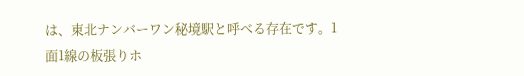は、東北ナンバーワン秘境駅と呼べる存在です。1面1線の板張りホ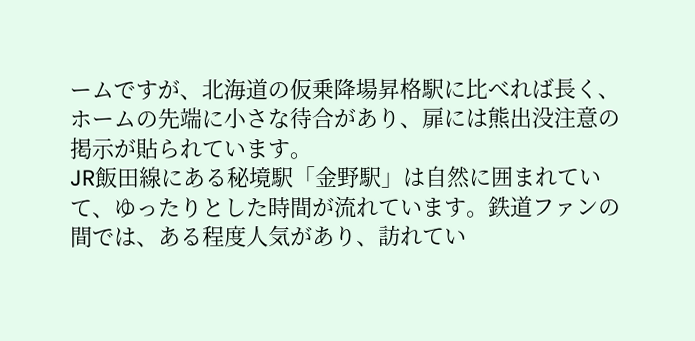ームですが、北海道の仮乗降場昇格駅に比べれば長く、ホームの先端に小さな待合があり、扉には熊出没注意の掲示が貼られています。
JR飯田線にある秘境駅「金野駅」は自然に囲まれていて、ゆったりとした時間が流れています。鉄道ファンの間では、ある程度人気があり、訪れてい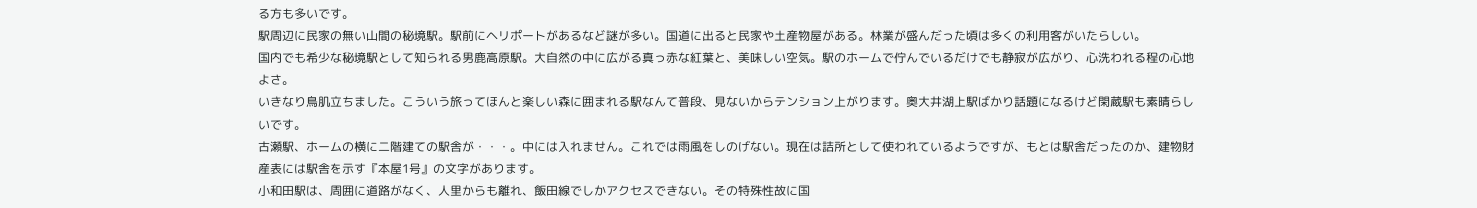る方も多いです。
駅周辺に民家の無い山間の秘境駅。駅前にヘリポートがあるなど謎が多い。国道に出ると民家や土産物屋がある。林業が盛んだった頃は多くの利用客がいたらしい。
国内でも希少な秘境駅として知られる男鹿高原駅。大自然の中に広がる真っ赤な紅葉と、美味しい空気。駅のホームで佇んでいるだけでも静寂が広がり、心洗われる程の心地よさ。
いきなり鳥肌立ちました。こういう旅ってほんと楽しい森に囲まれる駅なんて普段、見ないからテンション上がります。奥大井湖上駅ばかり話題になるけど閑蔵駅も素晴らしいです。
古瀬駅、ホームの横に二階建ての駅舎が・・・。中には入れません。これでは雨風をしのげない。現在は詰所として使われているようですが、もとは駅舎だったのか、建物財産表には駅舎を示す『本屋1号』の文字があります。
小和田駅は、周囲に道路がなく、人里からも離れ、飯田線でしかアクセスできない。その特殊性故に国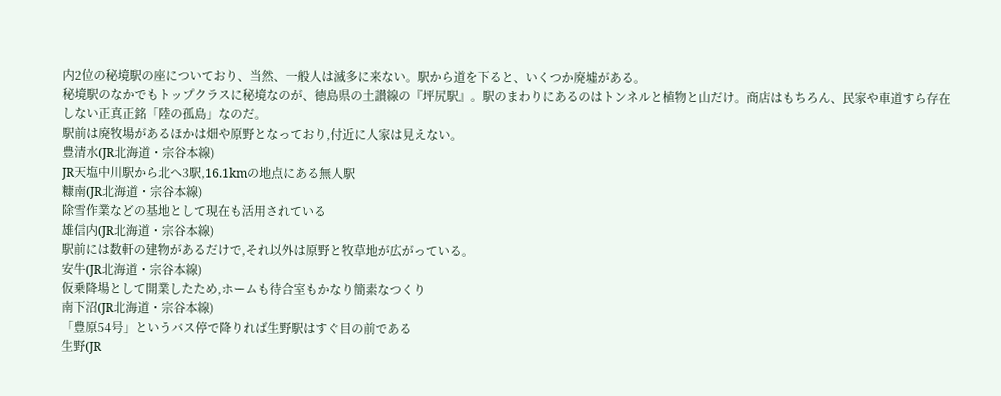内2位の秘境駅の座についており、当然、一般人は滅多に来ない。駅から道を下ると、いくつか廃墟がある。
秘境駅のなかでもトップクラスに秘境なのが、徳島県の土讃線の『坪尻駅』。駅のまわりにあるのはトンネルと植物と山だけ。商店はもちろん、民家や車道すら存在しない正真正銘「陸の孤島」なのだ。
駅前は廃牧場があるほかは畑や原野となっており,付近に人家は見えない。
豊清水(JR北海道・宗谷本線)
JR天塩中川駅から北へ3駅,16.1kmの地点にある無人駅
糠南(JR北海道・宗谷本線)
除雪作業などの基地として現在も活用されている
雄信内(JR北海道・宗谷本線)
駅前には数軒の建物があるだけで,それ以外は原野と牧草地が広がっている。
安牛(JR北海道・宗谷本線)
仮乗降場として開業したため,ホームも待合室もかなり簡素なつくり
南下沼(JR北海道・宗谷本線)
「豊原54号」というバス停で降りれば生野駅はすぐ目の前である
生野(JR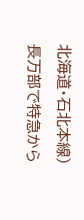北海道・石北本線)
長万部で特急から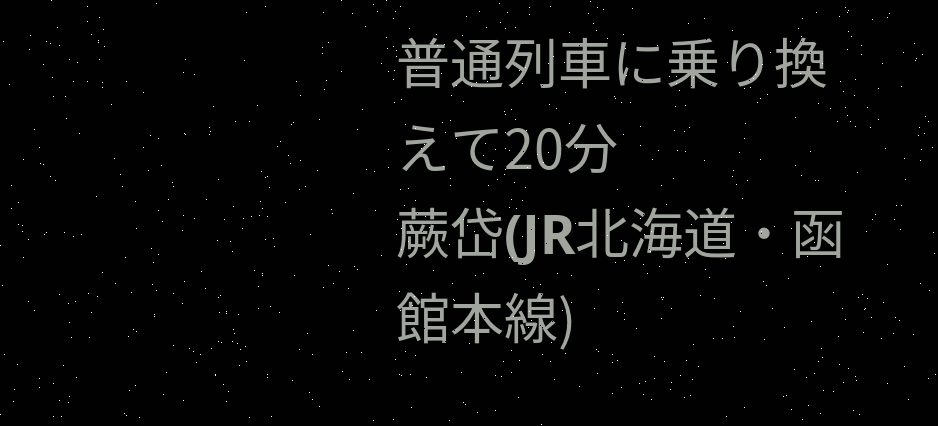普通列車に乗り換えて20分
蕨岱(JR北海道・函館本線)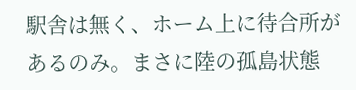駅舎は無く、ホーム上に待合所があるのみ。まさに陸の孤島状態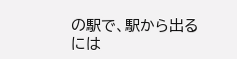の駅で、駅から出るには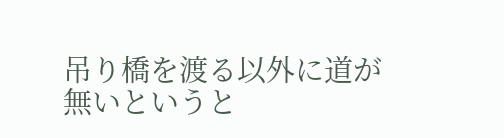吊り橋を渡る以外に道が無いというと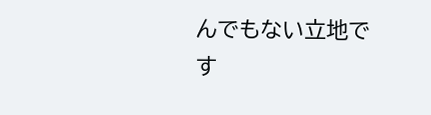んでもない立地です